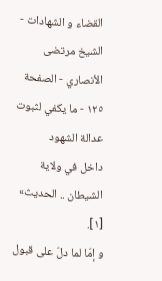القضاء و الشهادات - الشيخ مرتضى الأنصاري - الصفحة ١٢٥ - ما يكفي لثبوت عدالة الشهود
داخل في ولاية الشيطان .. الحديث» [١].
و إمّا لما دلّ على قبول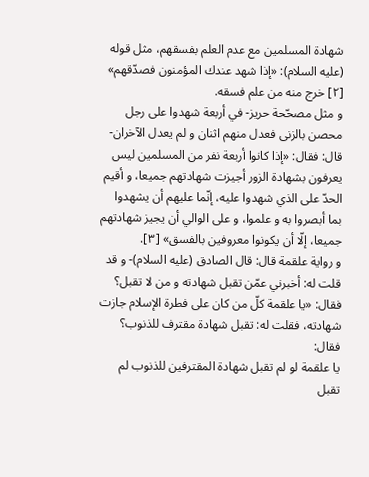شهادة المسلمين مع عدم العلم بفسقهم، مثل قوله (عليه السلام): «إذا شهد عندك المؤمنون فصدّقهم» [٢] خرج منه من علم فسقه.
و مثل مصحّحة حريز- في أربعة شهدوا على رجل محصن بالزنى فعدل منهم اثنان و لم يعدل الآخران- قال: فقال: «إذا كانوا أربعة نفر من المسلمين ليس يعرفون بشهادة الزور أجيزت شهادتهم جميعا، و أقيم الحدّ على الذي شهدوا عليه، إنّما عليهم أن يشهدوا بما أبصروا به و علموا، و على الوالي أن يجيز شهادتهم جميعا، إلّا أن يكونوا معروفين بالفسق» [٣].
و رواية علقمة قال: قال الصادق (عليه السلام)- و قد قلت له: أخبرني عمّن تقبل شهادته و من لا تقبل؟ فقال: «يا علقمة كلّ من كان على فطرة الإسلام جازت شهادته، فقلت له: تقبل شهادة مقترف للذنوب؟ فقال:
يا علقمة لو لم تقبل شهادة المقترفين للذنوب لم تقبل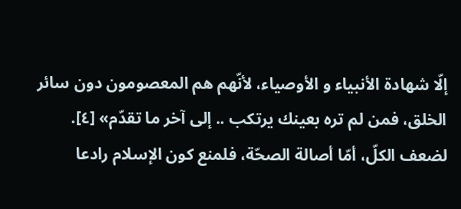إلّا شهادة الأنبياء و الأوصياء، لأنّهم هم المعصومون دون سائر الخلق، فمن لم تره بعينك يرتكب .. إلى آخر ما تقدّم» [٤].
لضعف الكلّ، أمّا أصالة الصحّة، فلمنع كون الإسلام رادعا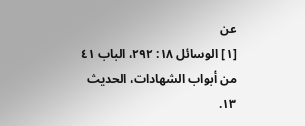عن
[١] الوسائل ١٨: ٢٩٢، الباب ٤١ من أبواب الشهادات، الحديث ١٣.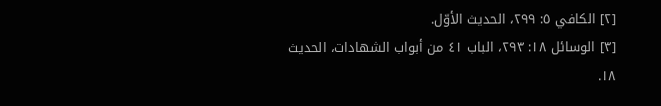[٢] الكافي ٥: ٢٩٩، الحديث الأوّل.
[٣] الوسائل ١٨: ٢٩٣، الباب ٤١ من أبواب الشهادات، الحديث ١٨.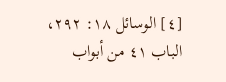[٤] الوسائل ١٨: ٢٩٢، الباب ٤١ من أبواب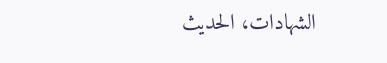الشهادات، الحديث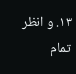١٣. و انظر تمام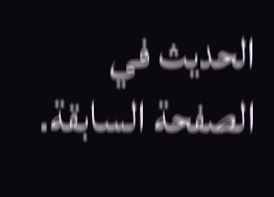الحديث في الصفحة السابقة.